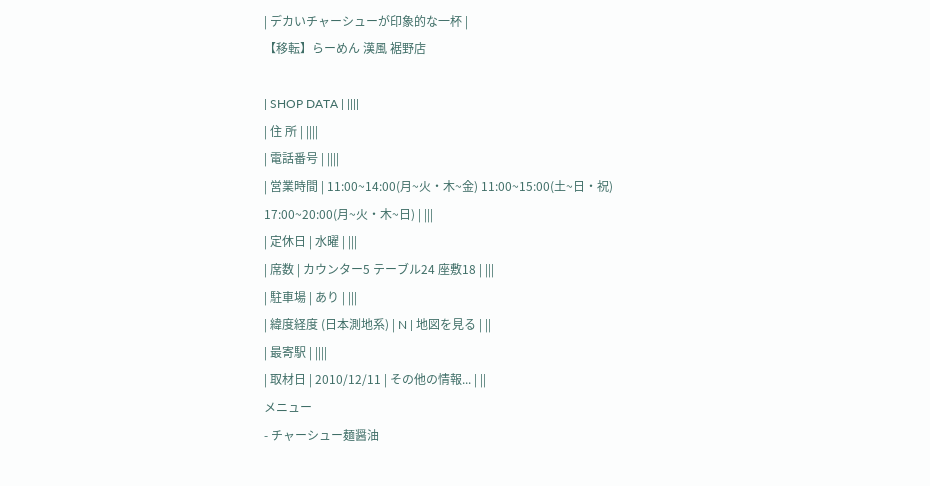| デカいチャーシューが印象的な一杯 |
【移転】らーめん 漢風 裾野店

| SHOP DATA | ||||
| 住 所 | ||||
| 電話番号 | ||||
| 営業時間 | 11:00~14:00(月~火・木~金) 11:00~15:00(土~日・祝) 17:00~20:00(月~火・木~日) | |||
| 定休日 | 水曜 | |||
| 席数 | カウンター5 テーブル24 座敷18 | |||
| 駐車場 | あり | |||
| 緯度経度 (日本測地系) | N | 地図を見る | ||
| 最寄駅 | ||||
| 取材日 | 2010/12/11 | その他の情報... | ||
メニュー
- チャーシュー麺醤油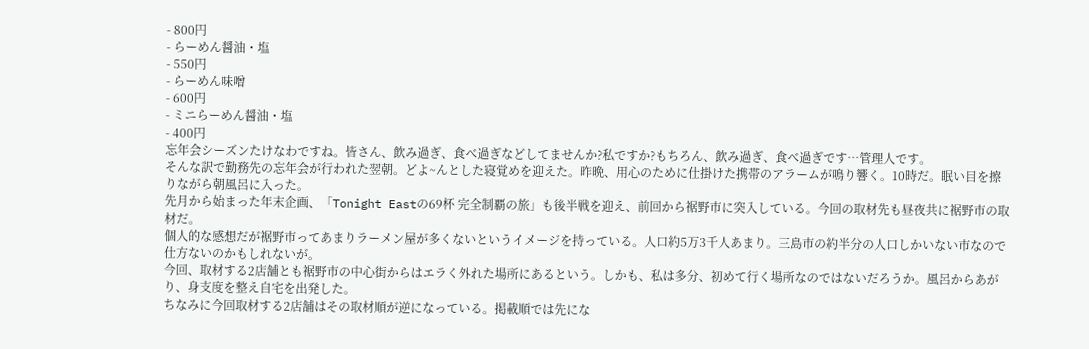- 800円
- らーめん醤油・塩
- 550円
- らーめん味噌
- 600円
- ミニらーめん醤油・塩
- 400円
忘年会シーズンたけなわですね。皆さん、飲み過ぎ、食べ過ぎなどしてませんか?私ですか?もちろん、飲み過ぎ、食べ過ぎです…管理人です。
そんな訳で勤務先の忘年会が行われた翌朝。どよ~んとした寝覚めを迎えた。昨晩、用心のために仕掛けた携帯のアラームが鳴り響く。10時だ。眠い目を擦りながら朝風呂に入った。
先月から始まった年末企画、「Tonight Eastの69杯 完全制覇の旅」も後半戦を迎え、前回から裾野市に突入している。今回の取材先も昼夜共に裾野市の取材だ。
個人的な感想だが裾野市ってあまりラーメン屋が多くないというイメージを持っている。人口約5万3千人あまり。三島市の約半分の人口しかいない市なので仕方ないのかもしれないが。
今回、取材する2店舗とも裾野市の中心街からはエラく外れた場所にあるという。しかも、私は多分、初めて行く場所なのではないだろうか。風呂からあがり、身支度を整え自宅を出発した。
ちなみに今回取材する2店舗はその取材順が逆になっている。掲載順では先にな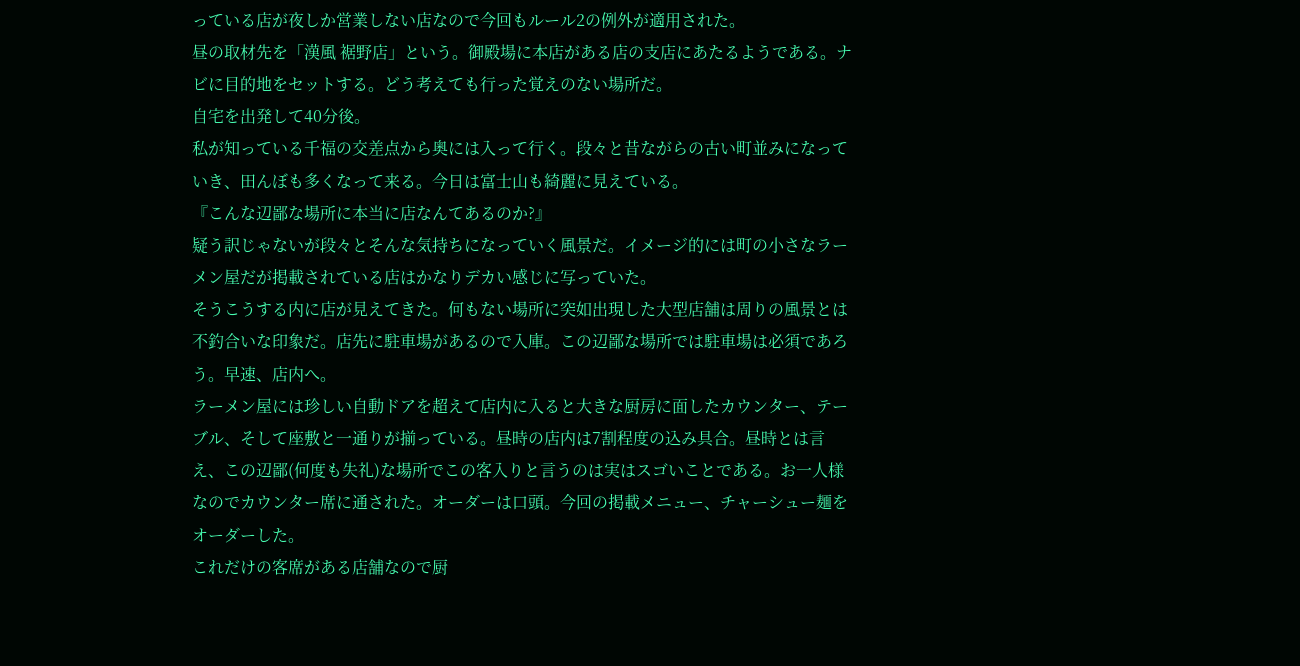っている店が夜しか営業しない店なので今回もルール2の例外が適用された。
昼の取材先を「漢風 裾野店」という。御殿場に本店がある店の支店にあたるようである。ナビに目的地をセットする。どう考えても行った覚えのない場所だ。
自宅を出発して40分後。
私が知っている千福の交差点から奥には入って行く。段々と昔ながらの古い町並みになっていき、田んぼも多くなって来る。今日は富士山も綺麗に見えている。
『こんな辺鄙な場所に本当に店なんてあるのか?』
疑う訳じゃないが段々とそんな気持ちになっていく風景だ。イメージ的には町の小さなラーメン屋だが掲載されている店はかなりデカい感じに写っていた。
そうこうする内に店が見えてきた。何もない場所に突如出現した大型店舗は周りの風景とは不釣合いな印象だ。店先に駐車場があるので入庫。この辺鄙な場所では駐車場は必須であろう。早速、店内へ。
ラーメン屋には珍しい自動ドアを超えて店内に入ると大きな厨房に面したカウンター、テーブル、そして座敷と一通りが揃っている。昼時の店内は7割程度の込み具合。昼時とは言え、この辺鄙(何度も失礼)な場所でこの客入りと言うのは実はスゴいことである。お一人様なのでカウンター席に通された。オーダーは口頭。今回の掲載メニュー、チャーシュー麺をオーダーした。
これだけの客席がある店舗なので厨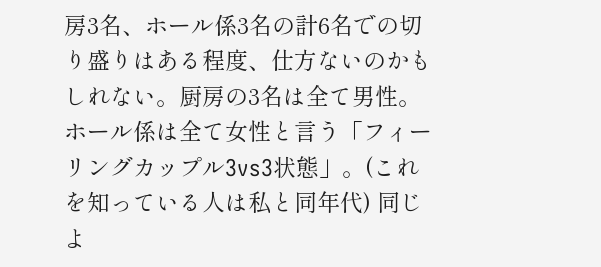房3名、ホール係3名の計6名での切り盛りはある程度、仕方ないのかもしれない。厨房の3名は全て男性。ホール係は全て女性と言う「フィーリングカップル3vs3状態」。(これを知っている人は私と同年代) 同じよ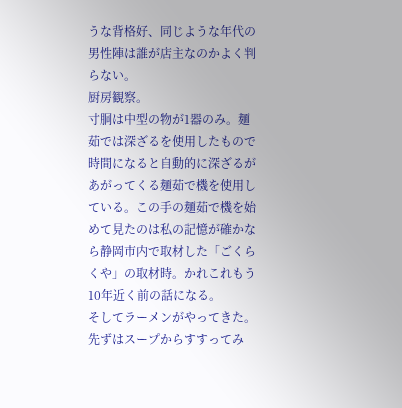うな背格好、同じような年代の男性陣は誰が店主なのかよく判らない。
厨房観察。
寸胴は中型の物が1器のみ。麺茹では深ざるを使用したもので時間になると自動的に深ざるがあがってくる麺茹で機を使用している。この手の麺茹で機を始めて見たのは私の記憶が確かなら静岡市内で取材した「ごくらくや」の取材時。かれこれもう10年近く前の話になる。
そしてラーメンがやってきた。先ずはスープからすすってみ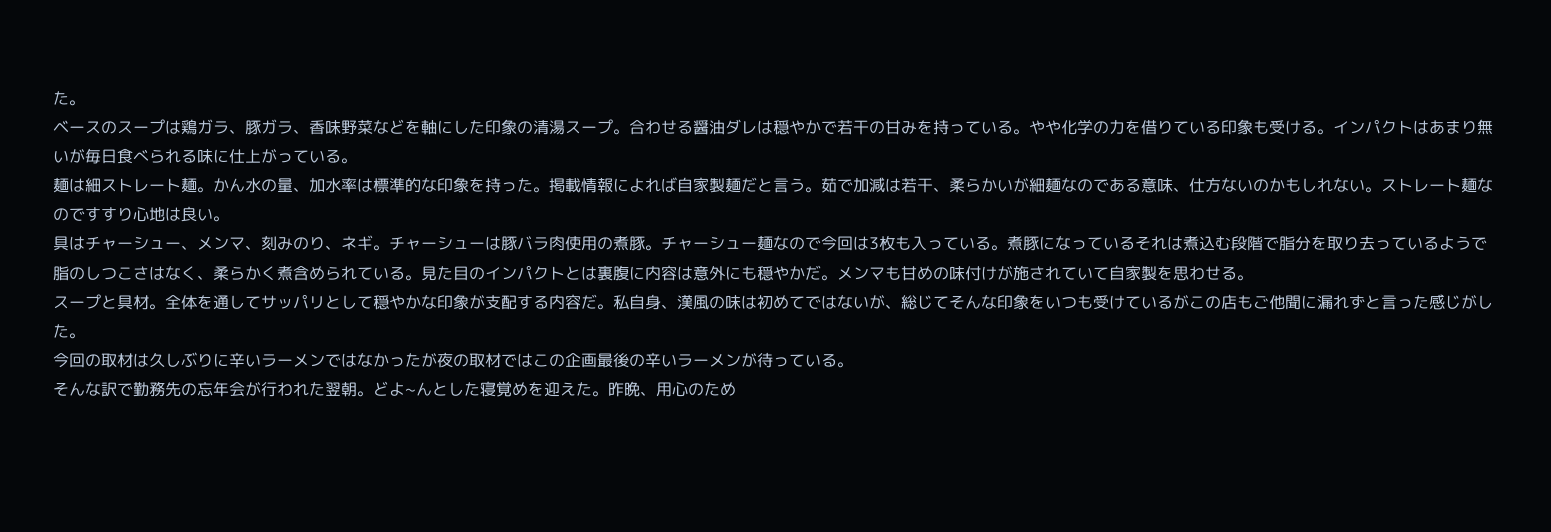た。
ベースのスープは鶏ガラ、豚ガラ、香味野菜などを軸にした印象の清湯スープ。合わせる醤油ダレは穏やかで若干の甘みを持っている。やや化学の力を借りている印象も受ける。インパクトはあまり無いが毎日食べられる味に仕上がっている。
麺は細ストレート麺。かん水の量、加水率は標準的な印象を持った。掲載情報によれば自家製麺だと言う。茹で加減は若干、柔らかいが細麺なのである意味、仕方ないのかもしれない。ストレート麺なのですすり心地は良い。
具はチャーシュー、メンマ、刻みのり、ネギ。チャーシューは豚バラ肉使用の煮豚。チャーシュー麺なので今回は3枚も入っている。煮豚になっているそれは煮込む段階で脂分を取り去っているようで脂のしつこさはなく、柔らかく煮含められている。見た目のインパクトとは裏腹に内容は意外にも穏やかだ。メンマも甘めの味付けが施されていて自家製を思わせる。
スープと具材。全体を通してサッパリとして穏やかな印象が支配する内容だ。私自身、漢風の味は初めてではないが、総じてそんな印象をいつも受けているがこの店もご他聞に漏れずと言った感じがした。
今回の取材は久しぶりに辛いラーメンではなかったが夜の取材ではこの企画最後の辛いラーメンが待っている。
そんな訳で勤務先の忘年会が行われた翌朝。どよ~んとした寝覚めを迎えた。昨晩、用心のため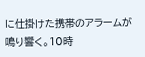に仕掛けた携帯のアラームが鳴り響く。10時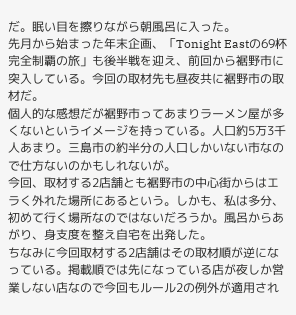だ。眠い目を擦りながら朝風呂に入った。
先月から始まった年末企画、「Tonight Eastの69杯 完全制覇の旅」も後半戦を迎え、前回から裾野市に突入している。今回の取材先も昼夜共に裾野市の取材だ。
個人的な感想だが裾野市ってあまりラーメン屋が多くないというイメージを持っている。人口約5万3千人あまり。三島市の約半分の人口しかいない市なので仕方ないのかもしれないが。
今回、取材する2店舗とも裾野市の中心街からはエラく外れた場所にあるという。しかも、私は多分、初めて行く場所なのではないだろうか。風呂からあがり、身支度を整え自宅を出発した。
ちなみに今回取材する2店舗はその取材順が逆になっている。掲載順では先になっている店が夜しか営業しない店なので今回もルール2の例外が適用され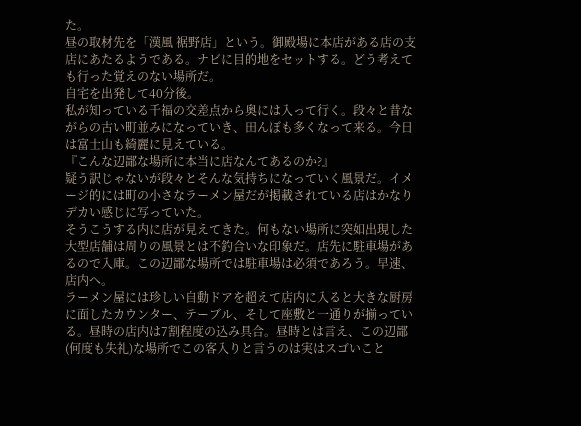た。
昼の取材先を「漢風 裾野店」という。御殿場に本店がある店の支店にあたるようである。ナビに目的地をセットする。どう考えても行った覚えのない場所だ。
自宅を出発して40分後。
私が知っている千福の交差点から奥には入って行く。段々と昔ながらの古い町並みになっていき、田んぼも多くなって来る。今日は富士山も綺麗に見えている。
『こんな辺鄙な場所に本当に店なんてあるのか?』
疑う訳じゃないが段々とそんな気持ちになっていく風景だ。イメージ的には町の小さなラーメン屋だが掲載されている店はかなりデカい感じに写っていた。
そうこうする内に店が見えてきた。何もない場所に突如出現した大型店舗は周りの風景とは不釣合いな印象だ。店先に駐車場があるので入庫。この辺鄙な場所では駐車場は必須であろう。早速、店内へ。
ラーメン屋には珍しい自動ドアを超えて店内に入ると大きな厨房に面したカウンター、テーブル、そして座敷と一通りが揃っている。昼時の店内は7割程度の込み具合。昼時とは言え、この辺鄙(何度も失礼)な場所でこの客入りと言うのは実はスゴいこと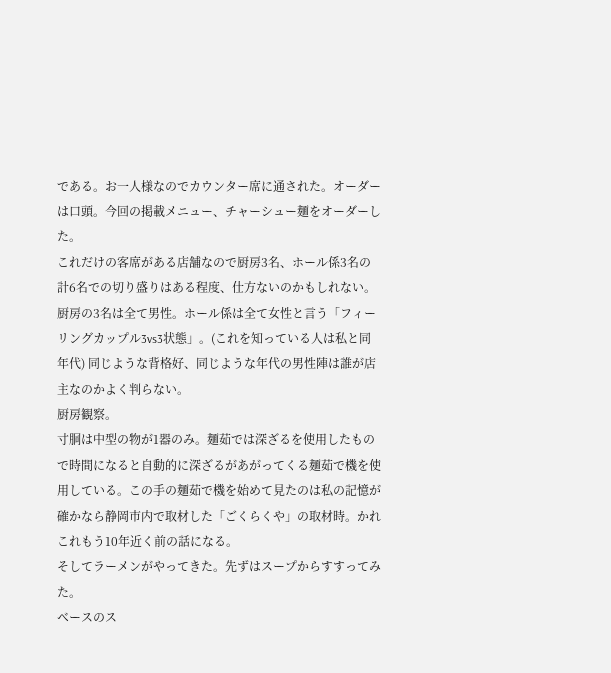である。お一人様なのでカウンター席に通された。オーダーは口頭。今回の掲載メニュー、チャーシュー麺をオーダーした。
これだけの客席がある店舗なので厨房3名、ホール係3名の計6名での切り盛りはある程度、仕方ないのかもしれない。厨房の3名は全て男性。ホール係は全て女性と言う「フィーリングカップル3vs3状態」。(これを知っている人は私と同年代) 同じような背格好、同じような年代の男性陣は誰が店主なのかよく判らない。
厨房観察。
寸胴は中型の物が1器のみ。麺茹では深ざるを使用したもので時間になると自動的に深ざるがあがってくる麺茹で機を使用している。この手の麺茹で機を始めて見たのは私の記憶が確かなら静岡市内で取材した「ごくらくや」の取材時。かれこれもう10年近く前の話になる。
そしてラーメンがやってきた。先ずはスープからすすってみた。
ベースのス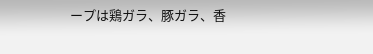ープは鶏ガラ、豚ガラ、香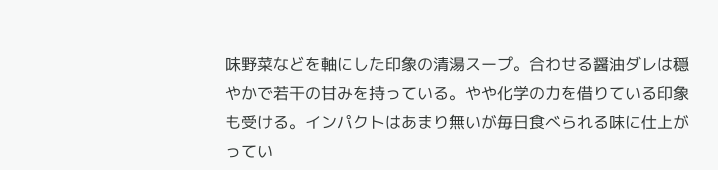味野菜などを軸にした印象の清湯スープ。合わせる醤油ダレは穏やかで若干の甘みを持っている。やや化学の力を借りている印象も受ける。インパクトはあまり無いが毎日食べられる味に仕上がってい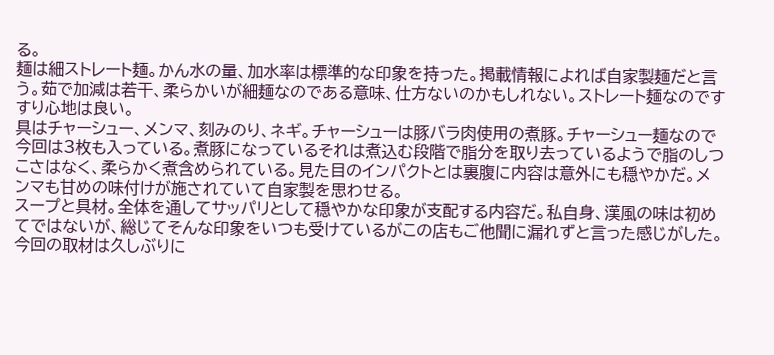る。
麺は細ストレート麺。かん水の量、加水率は標準的な印象を持った。掲載情報によれば自家製麺だと言う。茹で加減は若干、柔らかいが細麺なのである意味、仕方ないのかもしれない。ストレート麺なのですすり心地は良い。
具はチャーシュー、メンマ、刻みのり、ネギ。チャーシューは豚バラ肉使用の煮豚。チャーシュー麺なので今回は3枚も入っている。煮豚になっているそれは煮込む段階で脂分を取り去っているようで脂のしつこさはなく、柔らかく煮含められている。見た目のインパクトとは裏腹に内容は意外にも穏やかだ。メンマも甘めの味付けが施されていて自家製を思わせる。
スープと具材。全体を通してサッパリとして穏やかな印象が支配する内容だ。私自身、漢風の味は初めてではないが、総じてそんな印象をいつも受けているがこの店もご他聞に漏れずと言った感じがした。
今回の取材は久しぶりに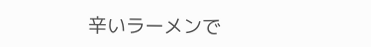辛いラーメンで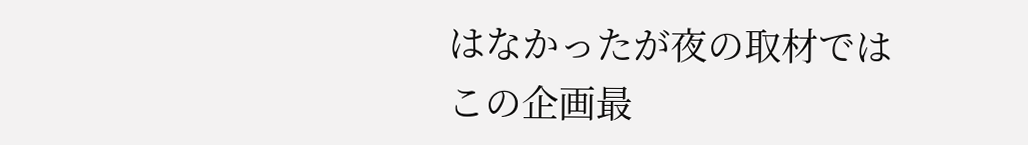はなかったが夜の取材ではこの企画最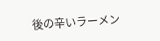後の辛いラーメン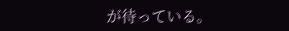が待っている。